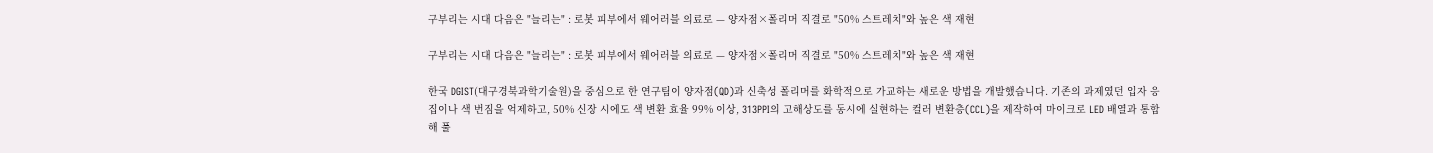구부리는 시대 다음은 "늘리는" : 로봇 피부에서 웨어러블 의료로 — 양자점×폴리머 직결로 "50% 스트레치"와 높은 색 재현

구부리는 시대 다음은 "늘리는" : 로봇 피부에서 웨어러블 의료로 — 양자점×폴리머 직결로 "50% 스트레치"와 높은 색 재현

한국 DGIST(대구경북과학기술원)을 중심으로 한 연구팀이 양자점(QD)과 신축성 폴리머를 화학적으로 가교하는 새로운 방법을 개발했습니다. 기존의 과제였던 입자 응집이나 색 번짐을 억제하고, 50% 신장 시에도 색 변환 효율 99% 이상, 313PPI의 고해상도를 동시에 실현하는 컬러 변환층(CCL)을 제작하여 마이크로 LED 배열과 통합해 풀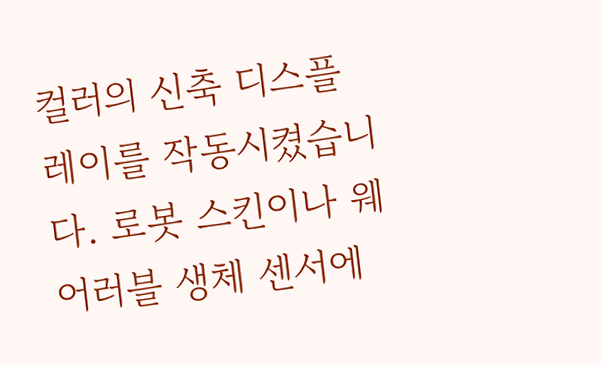컬러의 신축 디스플레이를 작동시켰습니다. 로봇 스킨이나 웨어러블 생체 센서에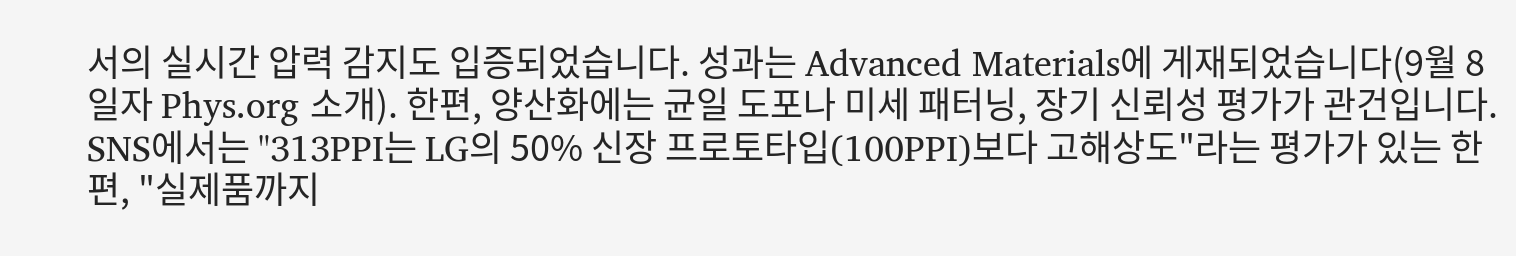서의 실시간 압력 감지도 입증되었습니다. 성과는 Advanced Materials에 게재되었습니다(9월 8일자 Phys.org 소개). 한편, 양산화에는 균일 도포나 미세 패터닝, 장기 신뢰성 평가가 관건입니다. SNS에서는 "313PPI는 LG의 50% 신장 프로토타입(100PPI)보다 고해상도"라는 평가가 있는 한편, "실제품까지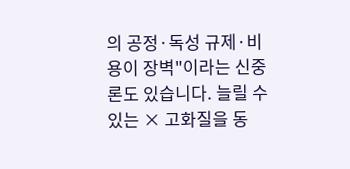의 공정·독성 규제·비용이 장벽"이라는 신중론도 있습니다. 늘릴 수 있는 × 고화질을 동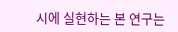시에 실현하는 본 연구는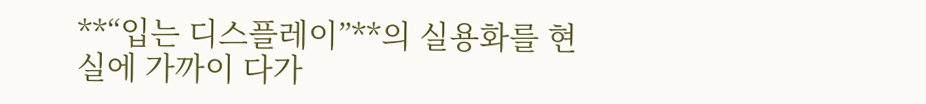**“입는 디스플레이”**의 실용화를 현실에 가까이 다가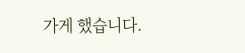가게 했습니다.